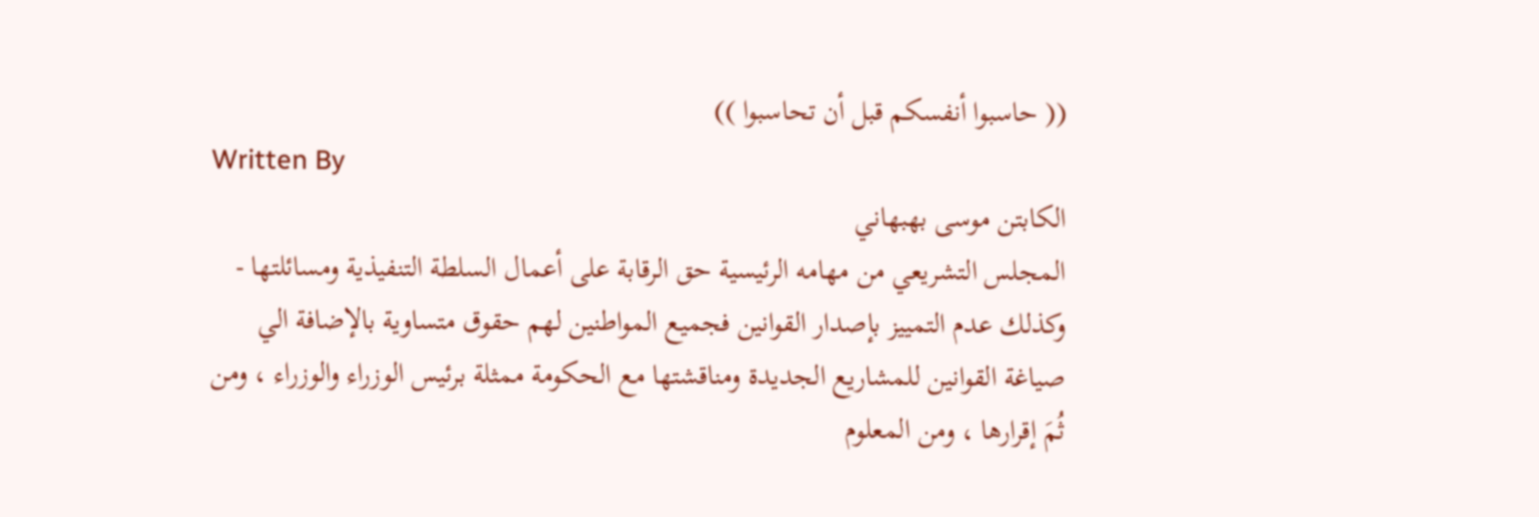(( حاسبوا أنفسكم قبل أن تحاسبوا ))
Written By
الكابتن موسى بهبهاني
المجلس التشريعي من مهامه الرئيسية حق الرقابة على أعمال السلطة التنفيذية ومسائلتها - وكذلك عدم التمييز بإصدار القوانين فجميع المواطنين لهم حقوق متساوية بالإضافة الي صياغة القوانين للمشاريع الجديدة ومناقشتها مع الحكومة ممثلة برئيس الوزراء والوزراء ، ومن ثُمَ إقرارها ، ومن المعلوم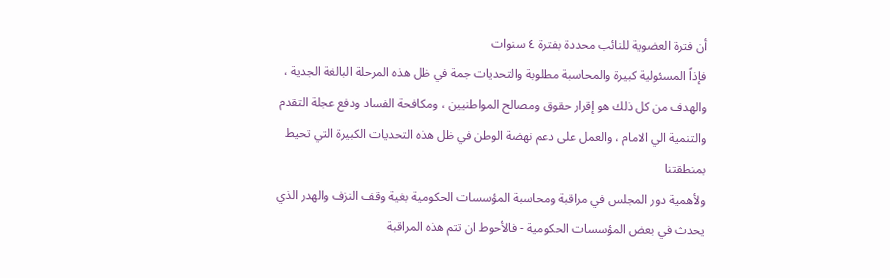أن فترة العضوية للنائب محددة بفترة ٤ سنوات
فإذاً المسئولية كبيرة والمحاسبة مطلوبة والتحديات جمة في ظل هذه المرحلة البالغة الجدية ، والهدف من كل ذلك هو إقرار حقوق ومصالح المواطنيين ، ومكافحة الفساد ودفع عجلة التقدم والتنمية الي الامام ، والعمل على دعم نهضة الوطن في ظل هذه التحديات الكبيرة التي تحيط بمنطقتنا
ولأهمية دور المجلس في مراقبة ومحاسبة المؤسسات الحكومية بغية وقف النزف والهدر الذي يحدث في بعض المؤسسات الحكومية - فالأحوط ان تتم هذه المراقبة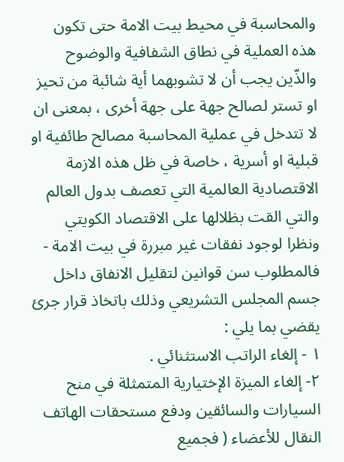والمحاسبة في محيط بيت الامة حتى تكون هذه العملية في نطاق الشفافية والوضوح والذّين يجب أن لا تشوبهما أية شائبة من تحيز او تستر لصالح جهة على جهة أخرى ، بمعنى ان لا تتدخل في عملية المحاسبة مصالح طائفية او قبلية او أسرية ، خاصة في ظل هذه الازمة الاقتصادية العالمية التي تعصف بدول العالم والتي القت بظلالها على الاقتصاد الكويتي
ونظرا لوجود نفقات غير مبررة في بيت الامة - فالمطلوب سن قوانين لتقليل الانفاق داخل جسم المجلس التشريعي وذلك باتخاذ قرار جرئ يقضي بما يلي :
١ - إلغاء الراتب الاستثنائي .
٢- إلغاء الميزة الإختيارية المتمثلة في منح السيارات والسائقين ودفع مستحقات الهاتف النقال للأعضاء ( فجميع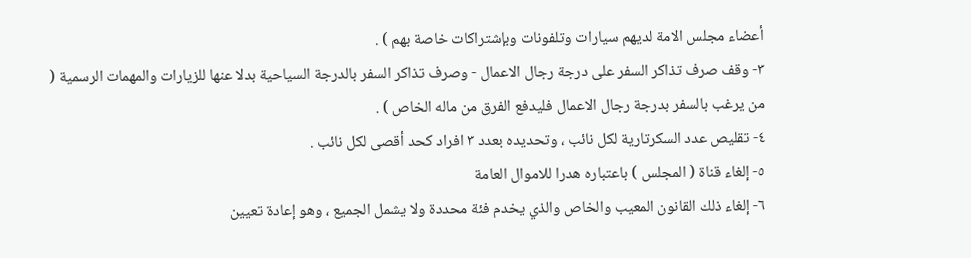أعضاء مجلس الامة لديهم سيارات وتلفونات وبإشتراكات خاصة بهم ) .
٣- وقف صرف تذاكر السفر على درجة رجال الاعمال - وصرف تذاكر السفر بالدرجة السياحية بدلا عنها للزيارات والمهمات الرسمية ( من يرغب بالسفر بدرجة رجال الاعمال فليدفع الفرق من ماله الخاص ) .
٤- تقليص عدد السكرتارية لكل نائب ، وتحديده بعدد ٣ افراد كحد أقصى لكل نائب .
٥- إلغاء قناة ( المجلس ) باعتباره هدرا للاموال العامة
٦- إلغاء ذلك القانون المعيب والخاص والذي يخدم فئة محددة ولا يشمل الجميع ، وهو إعادة تعيين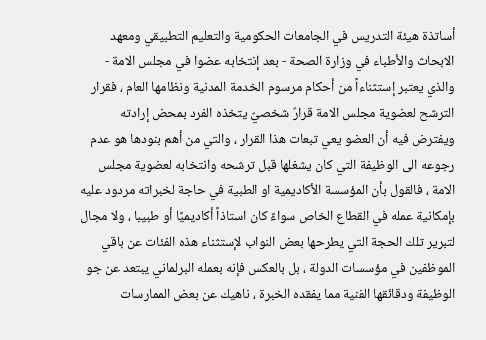أساتذة هيئة التدريس في الجامعات الحكومية والتعليم التطبيقي ومعهد الابحاث والأطباء في وزارة الصحة - بعد إنتخابه عضوا في مجلس الامة - والذي يعتبر إستثناءاً من أحكام مرسوم الخدمة المدنية ونظامها العام ، فقرار الترشح لعضوية مجلس الامة قرارٌ شخصيٌ يتخذه الفرد بمحض إرادته ويفترض فيه أن العضو يعي تبعات هذا القرار ، والتي من أهم بنودها هو عدم رجوعه الى الوظيفة التي كان يشغلها قبل ترشحه وانتخابه لعضوية مجلس الامة ، فالقول بأن المؤسسة الأكاديمية او الطبية في حاجة لخبراته مردود عليه بإمكانية عمله في القطاع الخاص سواءً كان استاذاً أكاديميًا أو طبيبا ، ولا مجال لتبرير تلك الحجة التي يطرحها بعض النواب لإستثناء هذه الفئات عن باقي الموظفين في مؤسسات الدولة ، بل بالعكس فإنه بعمله البرلماني يبتعد عن جو الوظيفة ودقائقها الفنية مما يفقده الخبرة ، ناهيك عن بعض الممارسات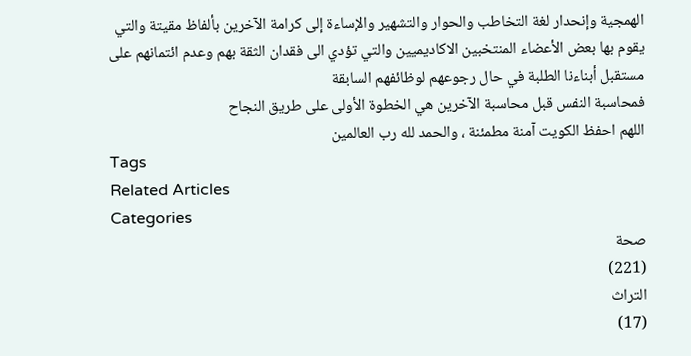الهمجية وإنحدار لغة التخاطب والحوار والتشهير والإساءة إلى كرامة الآخرين بألفاظ مقيتة والتي يقوم بها بعض الأعضاء المنتخبين الاكاديميين والتي تؤدي الى فقدان الثقة بهم وعدم ائتمانهم على مستقبل أبناءنا الطلبة في حال رجوعهم لوظائفهم السابقة
فمحاسبة النفس قبل محاسبة الآخرين هي الخطوة الأولى على طريق النجاح
اللهم احفظ الكويت آمنة مطمئنة ، والحمد لله رب العالمين
Tags
Related Articles
Categories
صحة
(221)
التراث
(17)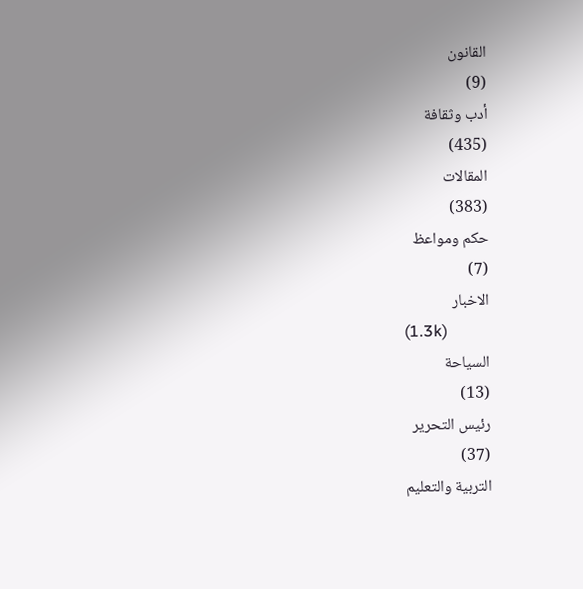القانون
(9)
أدب وثقافة
(435)
المقالات
(383)
حكم ومواعظ
(7)
الاخبار
(1.3k)
السياحة
(13)
رئيس التحرير
(37)
التربية والتعليم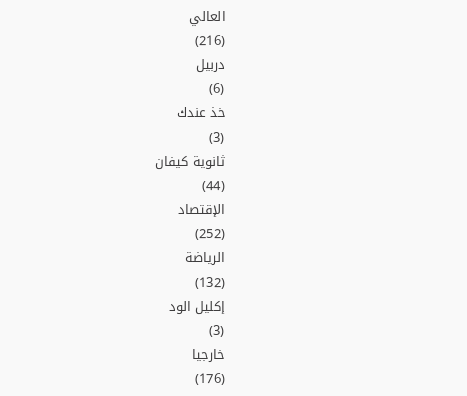العالي
(216)
دربيل
(6)
خذ عندك
(3)
ثانوية كيفان
(44)
الإقتصاد
(252)
الرياضة
(132)
إكليل الود
(3)
خارجيا
(176)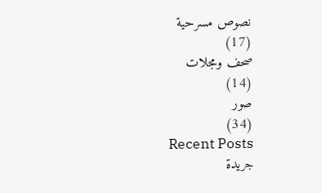نصوص مسرحية
(17)
صحف ومجلات
(14)
صور
(34)
Recent Posts
جريدة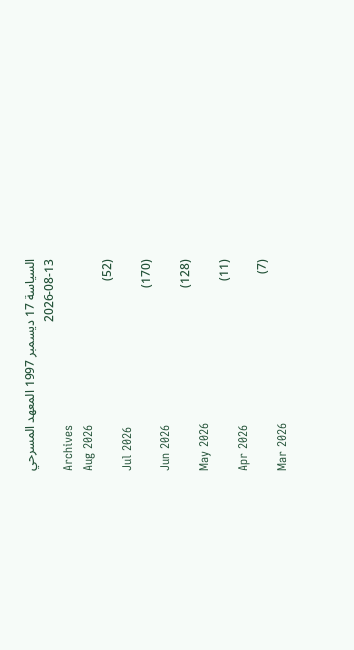السياسة 17 ديسمبر 1997 المعهد المسرحي
2026-08-13
Archives
Aug 2026
(52)
Jul 2026
(170)
Jun 2026
(128)
May 2026
(11)
Apr 2026
(7)
Mar 2026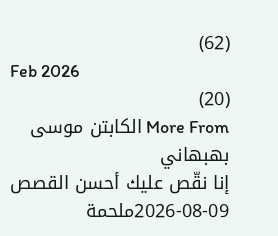(62)
Feb 2026
(20)
More From الكابتن موسى بهبهاني
إنا نقّص عليك أحسن القصص
2026-08-09ملحمة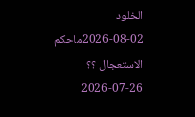الخلود
2026-08-02ماحكم الاستعجال ؟؟
2026-07-26